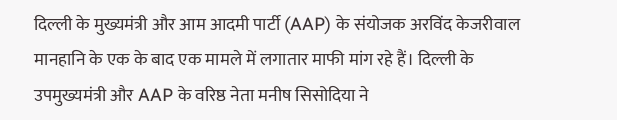दिल्ली के मुख्यमंत्री और आम आदमी पार्टी (AAP) के संयोजक अरविंद केजरीवाल मानहानि के एक के बाद एक मामले में लगातार माफी मांग रहे हैं। दिल्ली के उपमुख्यमंत्री और AAP के वरिष्ठ नेता मनीष सिसोदिया ने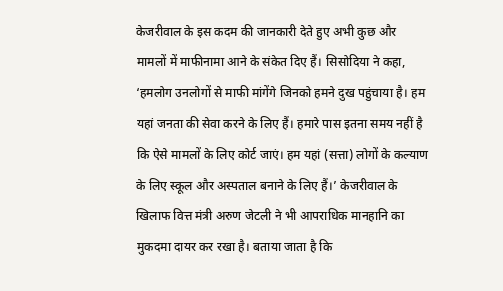केजरीवाल के इस कदम की जानकारी देते हुए अभी कुछ और मामलों में माफीनामा आने के संकेत दिए हैं। सिसोदिया ने कहा, ‘हमलोग उनलोगों से माफी मांगेंगे जिनको हमने दुख पहुंचाया है। हम यहां जनता की सेवा करने के लिए हैं। हमारे पास इतना समय नहीं है कि ऐसे मामलों के लिए कोर्ट जाएं। हम यहां (सत्ता) लोगों के कल्याण के लिए स्कूल और अस्पताल बनाने के लिए हैं।’ केजरीवाल के खिलाफ वित्त मंत्री अरुण जेटली ने भी आपराधिक मानहानि का मुकदमा दायर कर रखा है। बताया जाता है कि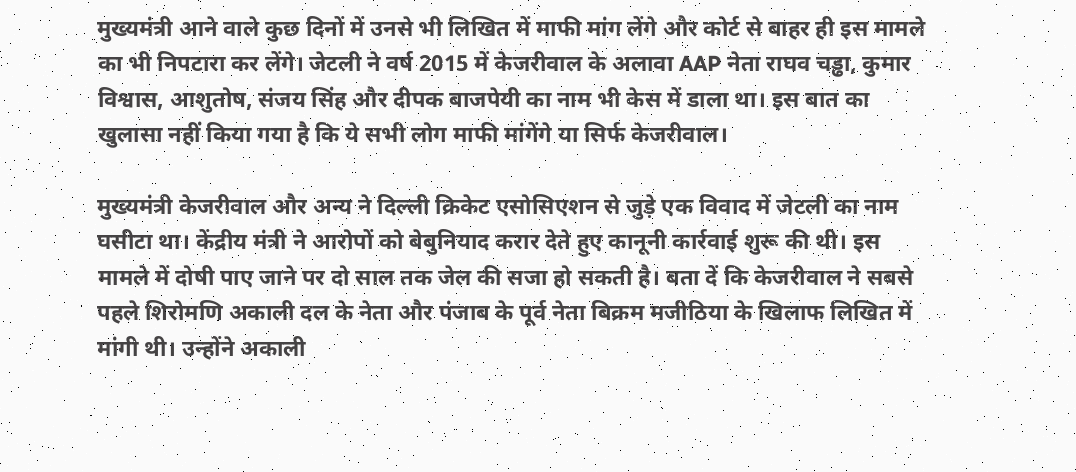मुख्यमंत्री आने वाले कुछ दिनों में उनसे भी लिखित में माफी मांग लेंगे और कोर्ट से बाहर ही इस मामले का भी निपटारा कर लेंगे। जेटली ने वर्ष 2015 में केजरीवाल के अलावा AAP नेता राघव चड्ढा, कुमार विश्वास, आशुतोष, संजय सिंह और दीपक बाजपेयी का नाम भी केस में डाला था। इस बात का खुलासा नहीं किया गया है कि ये सभी लोग माफी मांगेंगे या सिर्फ केजरीवाल।

मुख्यमंत्री केजरीवाल और अन्य ने दिल्ली क्रिकेट एसोसिएशन से जुड़े एक विवाद में जेटली का नाम घसीटा था। केंद्रीय मंत्री ने आरोपों को बेबुनियाद करार देते हुए कानूनी कार्रवाई शुरू की थी। इस मामले में दोषी पाए जाने पर दो साल तक जेल की सजा हो सकती है। बता दें कि केजरीवाल ने सबसे पहले शिरोमणि अकाली दल के नेता और पंजाब के पूर्व नेता बिक्रम मजीठिया के खिलाफ लिखित में मांगी थी। उन्होंने अकाली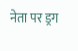नेता पर ड्रग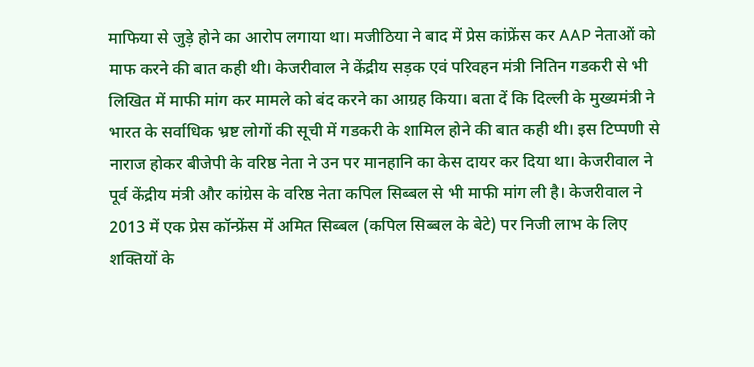माफिया से जुड़े होने का आरोप लगाया था। मजीठिया ने बाद में प्रेस कांफ्रेंस कर AAP नेताओं को माफ करने की बात कही थी। केजरीवाल ने केंद्रीय सड़क एवं परिवहन मंत्री नितिन गडकरी से भी लिखित में माफी मांग कर मामले को बंद करने का आग्रह किया। बता दें कि दिल्ली के मुख्यमंत्री ने भारत के सर्वाधिक भ्रष्ट लोगों की सूची में गडकरी के शामिल होने की बात कही थी। इस टिप्पणी से नाराज होकर बीजेपी के वरिष्ठ नेता ने उन पर मानहानि का केस दायर कर दिया था। केजरीवाल ने पूर्व केंद्रीय मंत्री और कांग्रेस के वरिष्ठ नेता कपिल सिब्बल से भी माफी मांग ली है। केजरीवाल ने 2013 में एक प्रेस कॉन्फ्रेंस में अमित सिब्बल (कपिल सिब्बल के बेटे) पर निजी लाभ के लिए शक्तियों के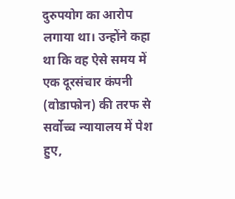दुरुपयोग का आरोप लगाया था। उन्होंने कहा था कि वह ऐसे समय में एक दूरसंचार कंपनी (वोडाफोन) की तरफ से सर्वोच्च न्यायालय में पेश हुए,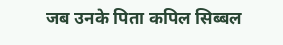जब उनके पिता कपिल सिब्बल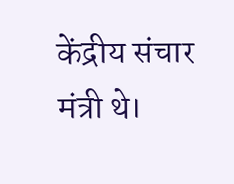केंद्रीय संचार मंत्री थे।